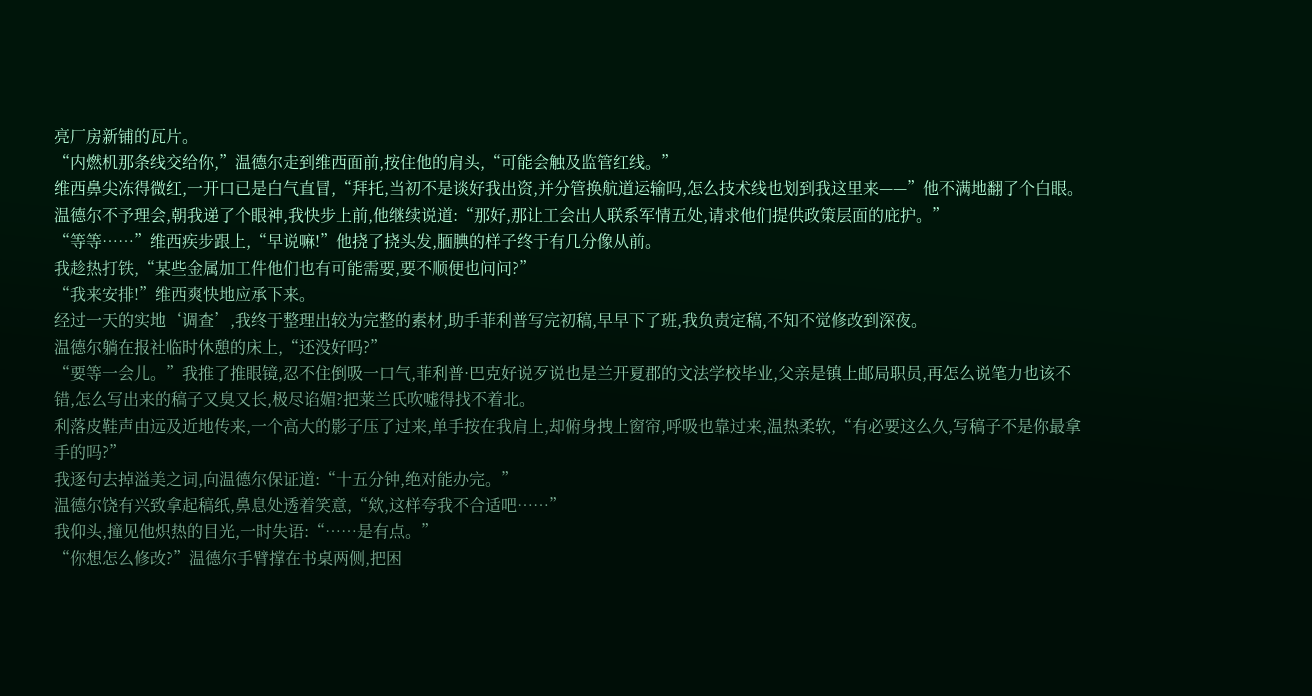亮厂房新铺的瓦片。
“内燃机那条线交给你,”温德尔走到维西面前,按住他的肩头,“可能会触及监管红线。”
维西鼻尖冻得微红,一开口已是白气直冒,“拜托,当初不是谈好我出资,并分管换航道运输吗,怎么技术线也划到我这里来——”他不满地翻了个白眼。
温德尔不予理会,朝我递了个眼神,我快步上前,他继续说道:“那好,那让工会出人联系军情五处,请求他们提供政策层面的庇护。”
“等等……”维西疾步跟上,“早说嘛!”他挠了挠头发,腼腆的样子终于有几分像从前。
我趁热打铁,“某些金属加工件他们也有可能需要,要不顺便也问问?”
“我来安排!”维西爽快地应承下来。
经过一天的实地‘调查’,我终于整理出较为完整的素材,助手菲利普写完初稿,早早下了班,我负责定稿,不知不觉修改到深夜。
温德尔躺在报社临时休憩的床上,“还没好吗?”
“要等一会儿。”我推了推眼镜,忍不住倒吸一口气,菲利普·巴克好说歹说也是兰开夏郡的文法学校毕业,父亲是镇上邮局职员,再怎么说笔力也该不错,怎么写出来的稿子又臭又长,极尽谄媚?把莱兰氏吹嘘得找不着北。
利落皮鞋声由远及近地传来,一个高大的影子压了过来,单手按在我肩上,却俯身拽上窗帘,呼吸也靠过来,温热柔软,“有必要这么久,写稿子不是你最拿手的吗?”
我逐句去掉溢美之词,向温德尔保证道:“十五分钟,绝对能办完。”
温德尔饶有兴致拿起稿纸,鼻息处透着笑意,“欸,这样夸我不合适吧……”
我仰头,撞见他炽热的目光,一时失语:“……是有点。”
“你想怎么修改?”温德尔手臂撑在书桌两侧,把困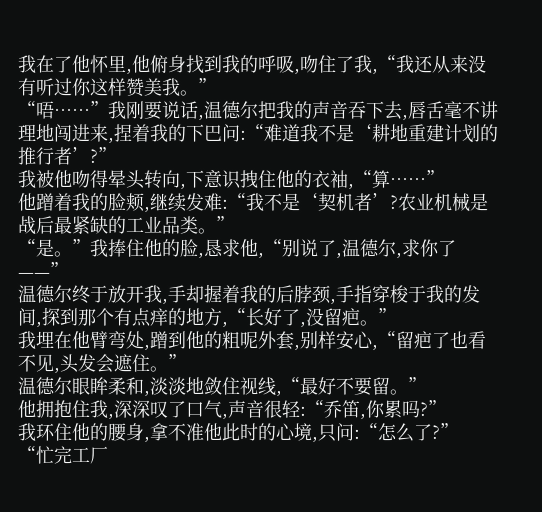我在了他怀里,他俯身找到我的呼吸,吻住了我,“我还从来没有听过你这样赞美我。”
“唔……”我刚要说话,温德尔把我的声音吞下去,唇舌毫不讲理地闯进来,捏着我的下巴问:“难道我不是‘耕地重建计划的推行者’?”
我被他吻得晕头转向,下意识拽住他的衣袖,“算……”
他蹭着我的脸颊,继续发难:“我不是‘契机者’?农业机械是战后最紧缺的工业品类。”
“是。”我捧住他的脸,恳求他,“别说了,温德尔,求你了——”
温德尔终于放开我,手却握着我的后脖颈,手指穿梭于我的发间,探到那个有点痒的地方,“长好了,没留疤。”
我埋在他臂弯处,蹭到他的粗呢外套,别样安心,“留疤了也看不见,头发会遮住。”
温德尔眼眸柔和,淡淡地敛住视线,“最好不要留。”
他拥抱住我,深深叹了口气,声音很轻:“乔笛,你累吗?”
我环住他的腰身,拿不准他此时的心境,只问:“怎么了?”
“忙完工厂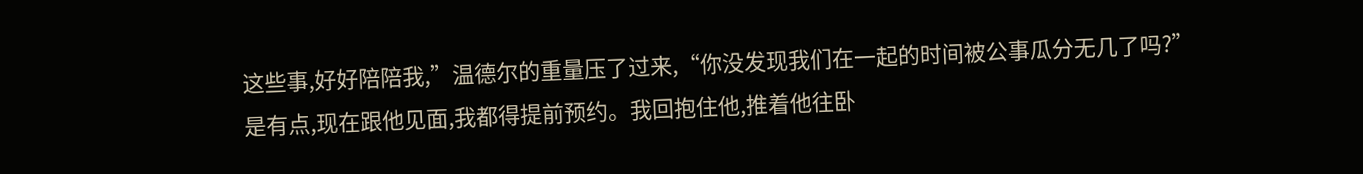这些事,好好陪陪我,”温德尔的重量压了过来,“你没发现我们在一起的时间被公事瓜分无几了吗?”
是有点,现在跟他见面,我都得提前预约。我回抱住他,推着他往卧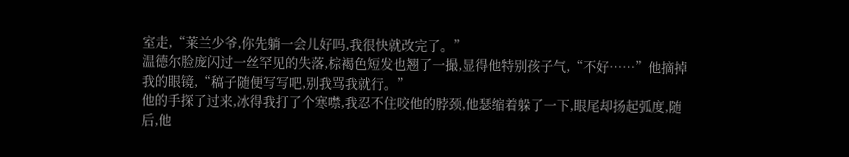室走,“莱兰少爷,你先躺一会儿好吗,我很快就改完了。”
温德尔脸庞闪过一丝罕见的失落,棕褐色短发也翘了一撮,显得他特别孩子气,“不好……”他摘掉我的眼镜,“稿子随便写写吧,别我骂我就行。”
他的手探了过来,冰得我打了个寒噤,我忍不住咬他的脖颈,他瑟缩着躲了一下,眼尾却扬起弧度,随后,他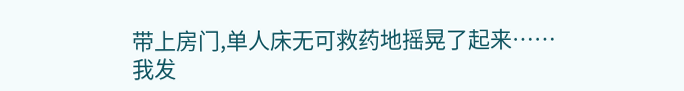带上房门,单人床无可救药地摇晃了起来……
我发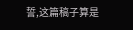誓,这篇稿子算是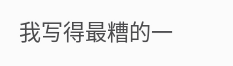我写得最糟的一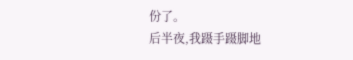份了。
后半夜,我蹑手蹑脚地